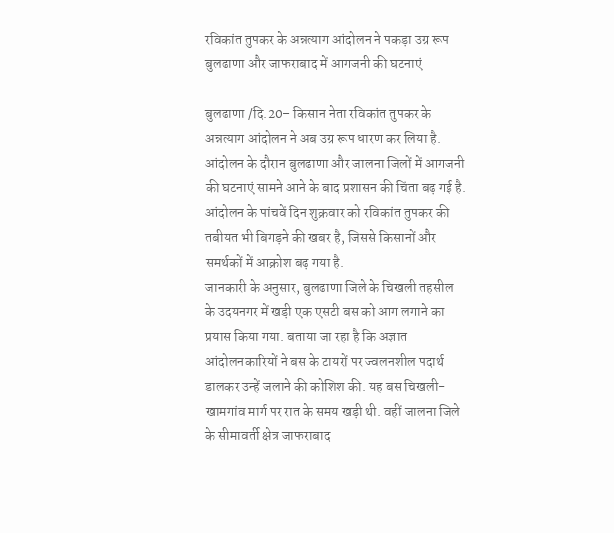रविकांत तुपकर के अन्नत्याग आंदोलन ने पकड़ा उग्र रूप
बुलढाणा और जाफराबाद में आगजनी की घटनाएं

बुलढाणा /दि.20– किसान नेता रविकांत तुपकर के अन्नत्याग आंदोलन ने अब उग्र रूप धारण कर लिया है. आंदोलन के दौरान बुलढाणा और जालना जिलों में आगजनी की घटनाएं सामने आने के बाद प्रशासन की चिंता बढ़ गई है. आंदोलन के पांचवें दिन शुक्रवार को रविकांत तुपकर की तबीयत भी बिगड़ने की खबर है, जिससे किसानों और समर्थकों में आक्रोश बढ़ गया है.
जानकारी के अनुसार, बुलढाणा जिले के चिखली तहसील के उदयनगर में खड़ी एक एसटी बस को आग लगाने का प्रयास किया गया. बताया जा रहा है कि अज्ञात आंदोलनकारियों ने बस के टायरों पर ज्वलनशील पदार्थ डालकर उन्हें जलाने की कोशिश की. यह बस चिखली-खामगांव मार्ग पर रात के समय खड़ी थी. वहीं जालना जिले के सीमावर्ती क्षेत्र जाफराबाद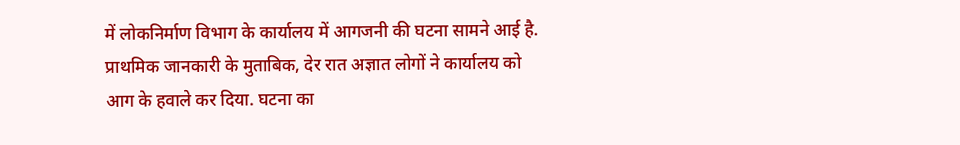में लोकनिर्माण विभाग के कार्यालय में आगजनी की घटना सामने आई है. प्राथमिक जानकारी के मुताबिक, देर रात अज्ञात लोगों ने कार्यालय को आग के हवाले कर दिया. घटना का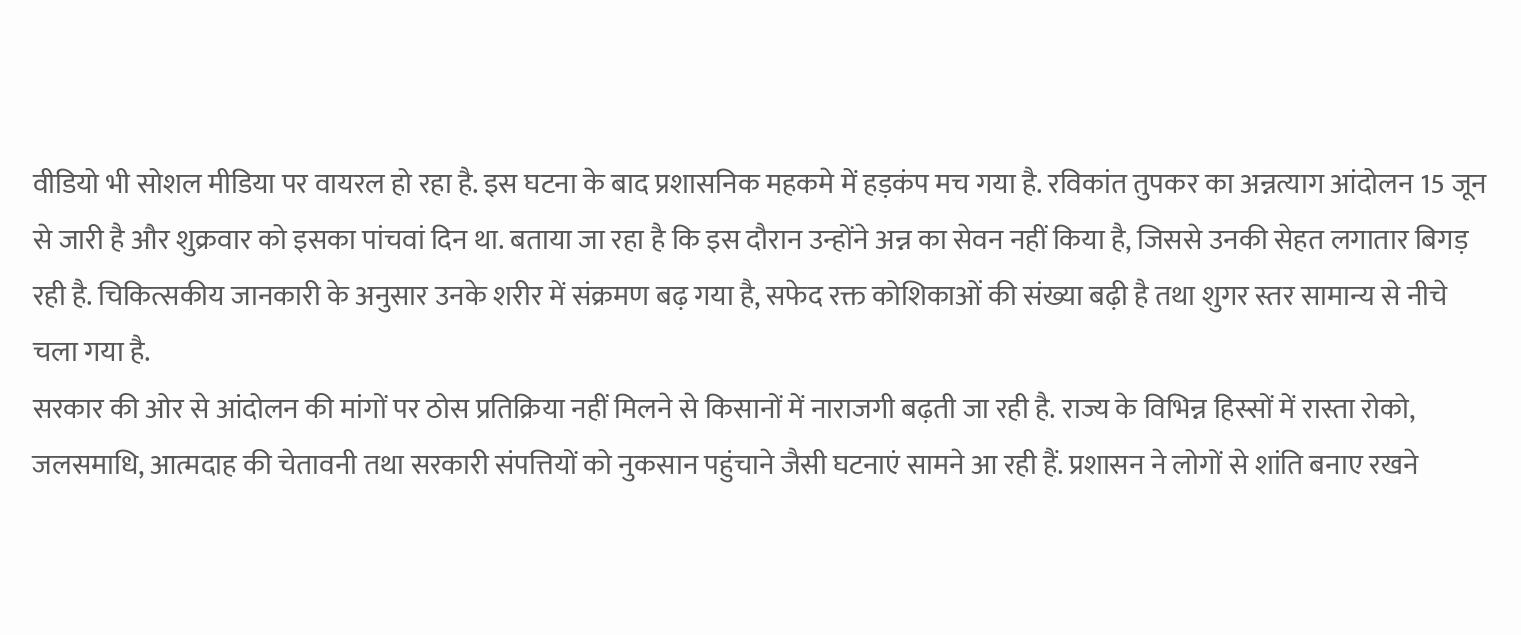वीडियो भी सोशल मीडिया पर वायरल हो रहा है. इस घटना के बाद प्रशासनिक महकमे में हड़कंप मच गया है. रविकांत तुपकर का अन्नत्याग आंदोलन 15 जून से जारी है और शुक्रवार को इसका पांचवां दिन था. बताया जा रहा है कि इस दौरान उन्होंने अन्न का सेवन नहीं किया है, जिससे उनकी सेहत लगातार बिगड़ रही है. चिकित्सकीय जानकारी के अनुसार उनके शरीर में संक्रमण बढ़ गया है, सफेद रक्त कोशिकाओं की संख्या बढ़ी है तथा शुगर स्तर सामान्य से नीचे चला गया है.
सरकार की ओर से आंदोलन की मांगों पर ठोस प्रतिक्रिया नहीं मिलने से किसानों में नाराजगी बढ़ती जा रही है. राज्य के विभिन्न हिस्सों में रास्ता रोको, जलसमाधि, आत्मदाह की चेतावनी तथा सरकारी संपत्तियों को नुकसान पहुंचाने जैसी घटनाएं सामने आ रही हैं. प्रशासन ने लोगों से शांति बनाए रखने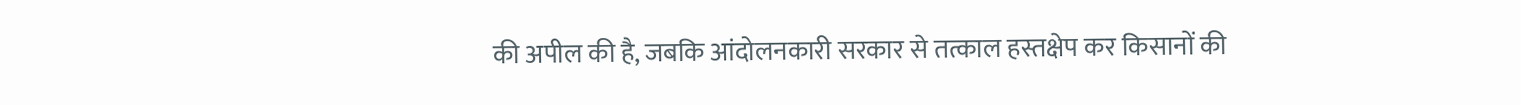की अपील की है, जबकि आंदोलनकारी सरकार से तत्काल हस्तक्षेप कर किसानों की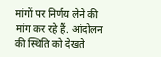मांगों पर निर्णय लेने की मांग कर रहे हैं. आंदोलन की स्थिति को देखते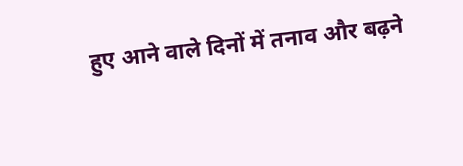हुए आने वाले दिनों में तनाव और बढ़ने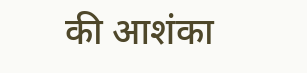की आशंका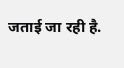जताई जा रही है.